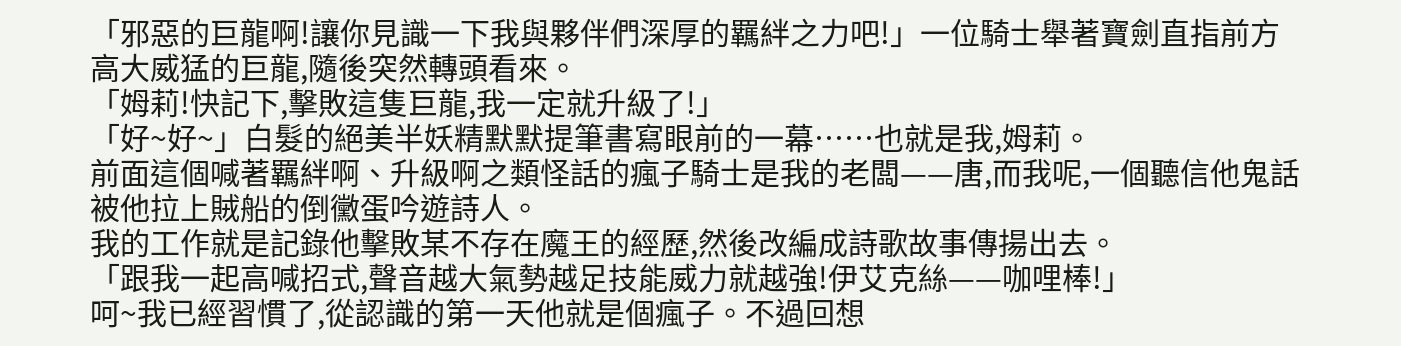「邪惡的巨龍啊!讓你見識一下我與夥伴們深厚的羈絆之力吧!」一位騎士舉著寶劍直指前方高大威猛的巨龍,隨後突然轉頭看來。
「姆莉!快記下,擊敗這隻巨龍,我一定就升級了!」
「好~好~」白髮的絕美半妖精默默提筆書寫眼前的一幕……也就是我,姆莉。
前面這個喊著羈絆啊、升級啊之類怪話的瘋子騎士是我的老闆——唐,而我呢,一個聽信他鬼話被他拉上賊船的倒黴蛋吟遊詩人。
我的工作就是記錄他擊敗某不存在魔王的經歷,然後改編成詩歌故事傳揚出去。
「跟我一起高喊招式,聲音越大氣勢越足技能威力就越強!伊艾克絲——咖哩棒!」
呵~我已經習慣了,從認識的第一天他就是個瘋子。不過回想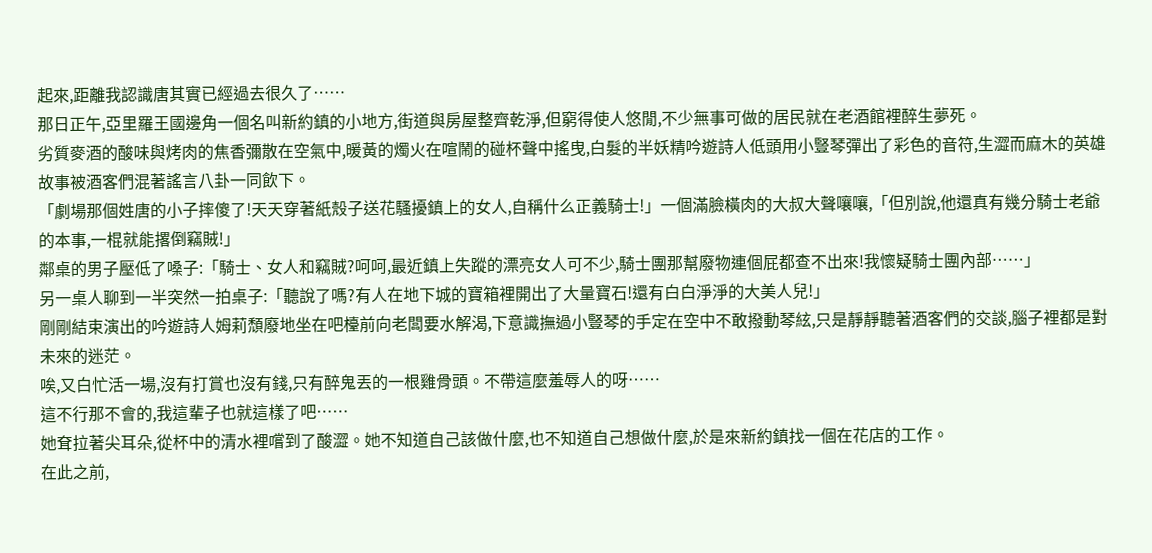起來,距離我認識唐其實已經過去很久了……
那日正午,亞里羅王國邊角一個名叫新約鎮的小地方,街道與房屋整齊乾淨,但窮得使人悠閒,不少無事可做的居民就在老酒館裡醉生夢死。
劣質麥酒的酸味與烤肉的焦香彌散在空氣中,暖黃的燭火在喧鬧的碰杯聲中搖曳,白髮的半妖精吟遊詩人低頭用小豎琴彈出了彩色的音符,生澀而麻木的英雄故事被酒客們混著謠言八卦一同飲下。
「劇場那個姓唐的小子摔傻了!天天穿著紙殼子送花騷擾鎮上的女人,自稱什么正義騎士!」一個滿臉橫肉的大叔大聲嚷嚷,「但別說,他還真有幾分騎士老爺的本事,一棍就能撂倒竊賊!」
鄰桌的男子壓低了嗓子:「騎士、女人和竊賊?呵呵,最近鎮上失蹤的漂亮女人可不少,騎士團那幫廢物連個屁都查不出來!我懷疑騎士團內部……」
另一桌人聊到一半突然一拍桌子:「聽說了嗎?有人在地下城的寶箱裡開出了大量寶石!還有白白淨淨的大美人兒!」
剛剛結束演出的吟遊詩人姆莉頹廢地坐在吧檯前向老闆要水解渴,下意識撫過小豎琴的手定在空中不敢撥動琴絃,只是靜靜聽著酒客們的交談,腦子裡都是對未來的迷茫。
唉,又白忙活一場,沒有打賞也沒有錢,只有醉鬼丟的一根雞骨頭。不帶這麼羞辱人的呀……
這不行那不會的,我這輩子也就這樣了吧……
她耷拉著尖耳朵,從杯中的清水裡嚐到了酸澀。她不知道自己該做什麼,也不知道自己想做什麼,於是來新約鎮找一個在花店的工作。
在此之前,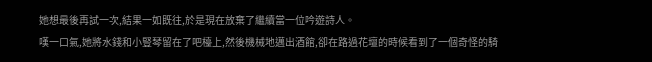她想最後再試一次,結果一如既往,於是現在放棄了繼續當一位吟遊詩人。
嘆一口氣,她將水錢和小豎琴留在了吧檯上,然後機械地邁出酒館,卻在路過花壇的時候看到了一個奇怪的騎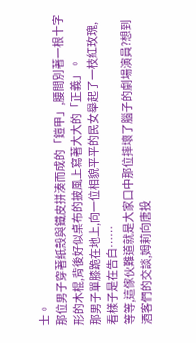士。
那位男子穿著紙殼與鐵皮拼湊而成的「鎧甲」,腰間別著一根十字形的木棍,背後好似桌布的披風上寫著大大的「正義」。
那男子單膝跪在地上,向一位相貌平平的民女舉起了一枝紅玫瑰,看樣子是在告白……
等等,這傢伙難道就是大家口中那位摔壞了腦子的劇場演員?想到酒客們的交談,姆莉向唐投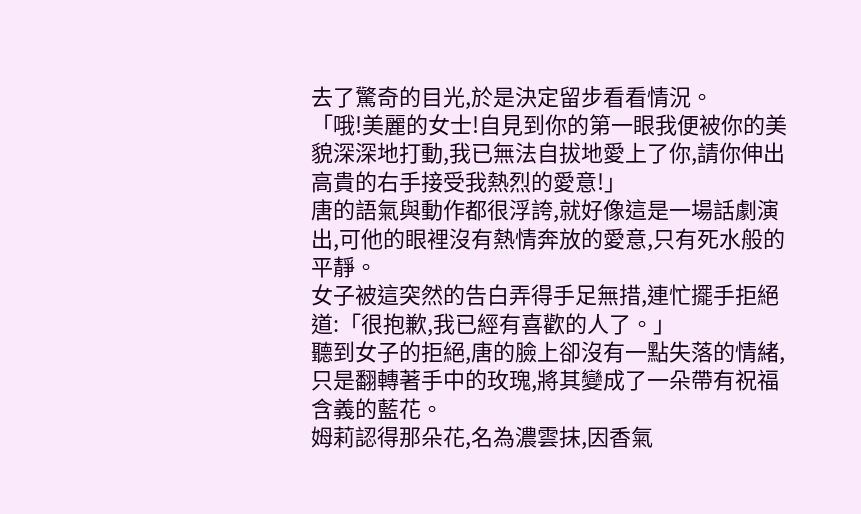去了驚奇的目光,於是決定留步看看情況。
「哦!美麗的女士!自見到你的第一眼我便被你的美貌深深地打動,我已無法自拔地愛上了你,請你伸出高貴的右手接受我熱烈的愛意!」
唐的語氣與動作都很浮誇,就好像這是一場話劇演出,可他的眼裡沒有熱情奔放的愛意,只有死水般的平靜。
女子被這突然的告白弄得手足無措,連忙擺手拒絕道:「很抱歉,我已經有喜歡的人了。」
聽到女子的拒絕,唐的臉上卻沒有一點失落的情緒,只是翻轉著手中的玫瑰,將其變成了一朵帶有祝福含義的藍花。
姆莉認得那朵花,名為濃雲抹,因香氣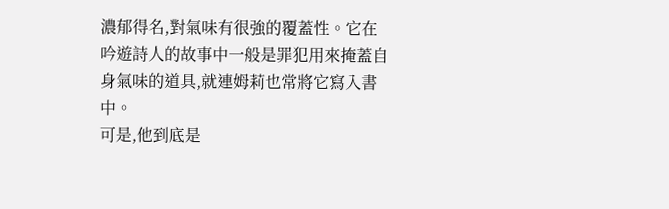濃郁得名,對氣味有很強的覆蓋性。它在吟遊詩人的故事中一般是罪犯用來掩蓋自身氣味的道具,就連姆莉也常將它寫入書中。
可是,他到底是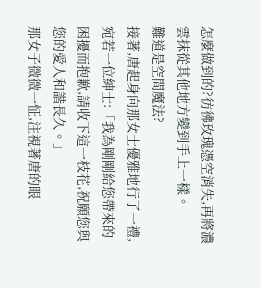怎麼做到的?彷彿玫瑰憑空消失,再將濃雲抹從其他地方變到手上一樣。
難道是空間魔法?
接著,唐起身向那女士優雅地行了一禮,宛若一位紳士:「我為剛剛給您帶來的困擾而抱歉,請收下這一枝花,祝願您與您的愛人和諧長久。」
那女子微微一怔,注視著唐的眼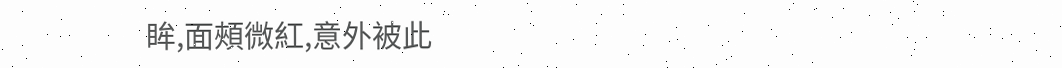眸,面頰微紅,意外被此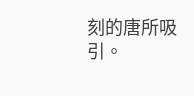刻的唐所吸引。